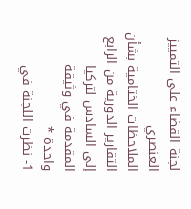لجنة القضاء على التمييز العنصري
الملاحظات الختامية بشأن التقارير الدورية من الرابع إلى السادس لتركيا المقدمة في وثيقة واحدة *
1- نظرت اللجنة في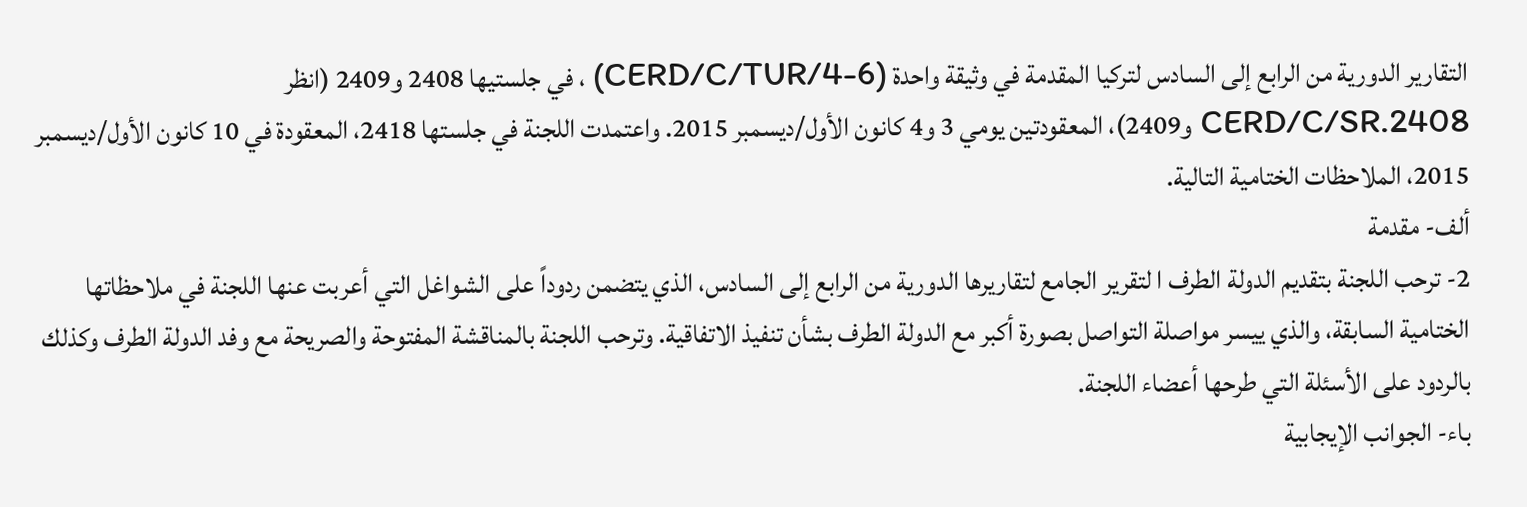التقارير الدورية من الرابع إلى السادس لتركيا المقدمة في وثيقة واحدة (CERD/C/TUR/4-6) ، في جلستيها 2408 و2409 (انظر CERD/C/SR.2408 و2409)، المعقودتين يومي 3 و4 كانون الأول/ديسمبر 2015. واعتمدت اللجنة في جلستها 2418، المعقودة في 10 كانون الأول/ديسمبر 2015، الملاحظات الختامية التالية.
ألف- مقدمة
2- ترحب اللجنة بتقديم الدولة الطرف ا لتقرير الجامع لتقاريرها الدورية من الرابع إلى السادس، الذي يتضمن ردوداً على الشواغل التي أعربت عنها اللجنة في ملاحظاتها الختامية السابقة، والذي ييسر مواصلة التواصل بصورة أكبر مع الدولة الطرف بشأن تنفيذ الاتفاقية. وترحب اللجنة بالمناقشة المفتوحة والصريحة مع وفد الدولة الطرف وكذلك بالردود على الأسئلة التي طرحها أعضاء اللجنة.
باء- الجوانب الإيجابية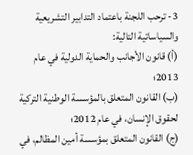3- ترحب اللجنة باعتماد التدابير التشريعية والسياساتية التالية:
(أ) قانون الأجانب والحماية الدولية في عام 2013؛
(ب) القانون المتعلق بالمؤسسة الوطنية التركية لحقوق الإنسان، في عام 2012؛
(ج) القانون المتعلق بمؤسسة أمين المظالم، في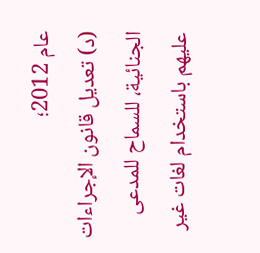عام 2012؛
(د) تعديل قانون الإجراءات الجنائية، للسماح للمدعى عليهم باستخدام لغات غير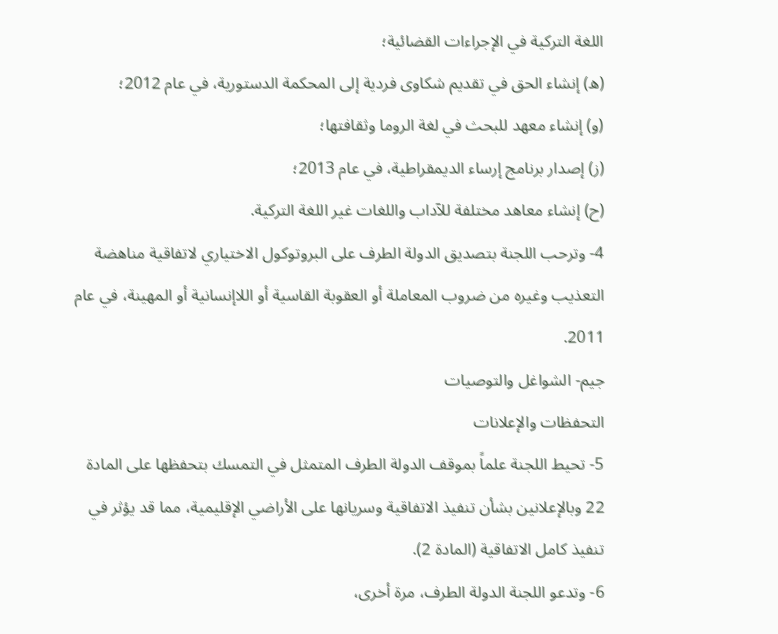اللغة التركية في الإجراءات القضائية؛
(ه) إنشاء الحق في تقديم شكاوى فردية إلى المحكمة الدستورية، في عام 2012؛
(و) إنشاء معهد للبحث في لغة الروما وثقافتها؛
(ز) إصدار برنامج إرساء الديمقراطية، في عام 2013؛
(ح) إنشاء معاهد مختلفة للآداب واللغات غير اللغة التركية.
4- وترحب اللجنة بتصديق الدولة الطرف على البروتوكول الاختياري لاتفاقية مناهضة التعذيب وغيره من ضروب المعاملة أو العقوبة القاسية أو اللاإنسانية أو المهينة، في عام 2011.
جيم- الشواغل والتوصيات
التحفظات والإعلانات
5- تحيط اللجنة علماً بموقف الدولة الطرف المتمثل في التمسك بتحفظها على المادة 22 وبالإعلانين بشأن تنفيذ الاتفاقية وسريانها على الأراضي الإقليمية، مما قد يؤثر في تنفيذ كامل الاتفاقية (المادة 2).
6- وتدعو اللجنة الدولة الطرف، مرة أخرى،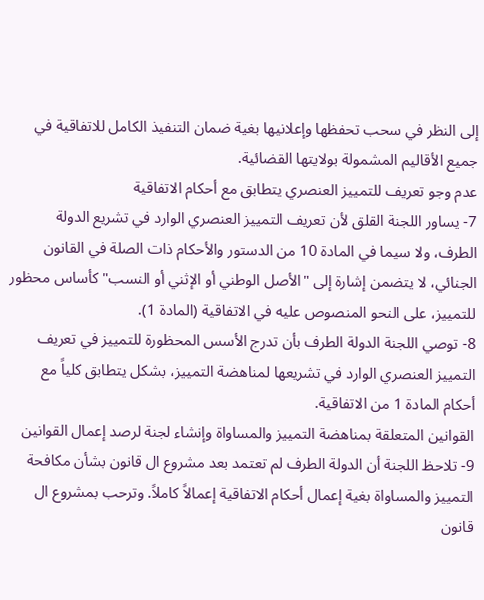إلى النظر في سحب تحفظها وإعلانيها بغية ضمان التنفيذ الكامل للاتفاقية في جميع الأقاليم المشمولة بولايتها القضائية.
عدم وجو تعريف للتمييز العنصري يتطابق مع أحكام الاتفاقية
7- يساور اللجنة القلق لأن تعريف التمييز العنصري الوارد في تشريع الدولة الطرف، ولا سيما في المادة 10 من الدستور والأحكام ذات الصلة في القانون الجنائي، لا يتضمن إشارة إلى "الأصل الوطني أو الإثني أو النسب" كأساس محظور للتمييز، على النحو المنصوص عليه في الاتفاقية (المادة 1).
8- توصي اللجنة الدولة الطرف بأن تدرج الأسس المحظورة للتمييز في تعريف التمييز العنصري الوارد في تشريعها لمناهضة التمييز، بشكل يتطابق كلياً مع أحكام المادة 1 من الاتفاقية.
القوانين المتعلقة بمناهضة التمييز والمساواة وإنشاء لجنة لرصد إعمال القوانين
9- تلاحظ اللجنة أن الدولة الطرف لم تعتمد بعد مشروع ال قانون بشأن مكافحة التمييز والمساواة بغية إعمال أحكام الاتفاقية إعمالاً كاملاً. وترحب بمشروع ال قانون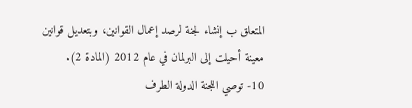المتعلق ب إنشاء لجنة لرصد إعمال القوانين، وبتعديل قوانين معينة أحيلت إلى البرلمان في عام 2012 (المادة 2).
10- توصي اللجنة الدولة الطرف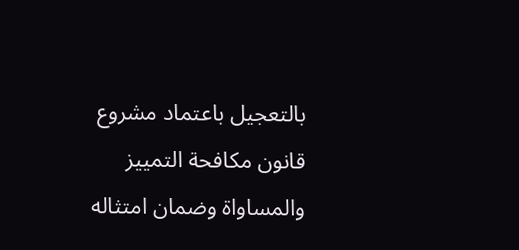بالتعجيل باعتماد مشروع قانون مكافحة التمييز والمساواة وضمان امتثاله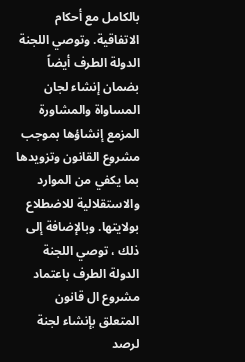بالكامل مع أحكام الاتفاقية. وتوصي اللجنة الدولة الطرف أيضاً بضمان إنشاء لجان المساواة والمشاورة المزمع إنشاؤها بموجب مشروع القانون وتزويدها بما يكفي من الموارد والاستقلالية للاضطلاع بولايتها. وبالإضافة إلى ذلك ، توصي اللجنة الدولة الطرف باعتماد مشروع ال قانون المتعلق بإنشاء لجنة لرصد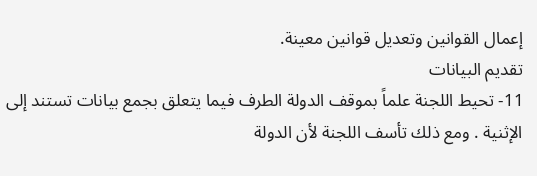إعمال القوانين وتعديل قوانين معينة.
تقديم البيانات
11- تحيط اللجنة علماً بموقف الدولة الطرف فيما يتعلق بجمع بيانات تستند إلى الإثنية . ومع ذلك تأسف اللجنة لأن الدولة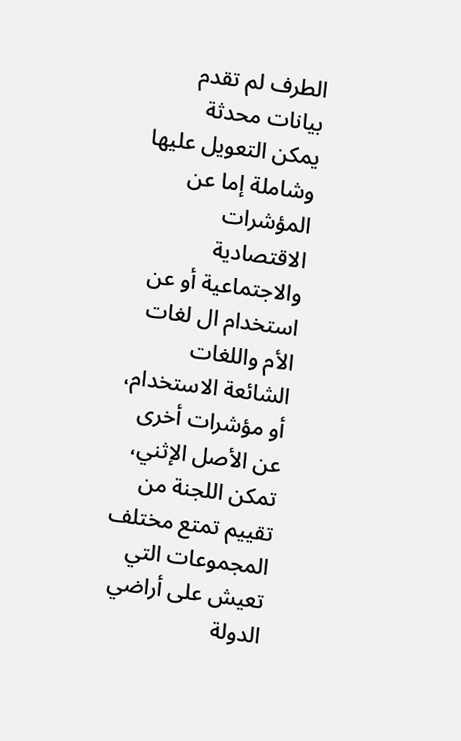الطرف لم تقدم بيانات محدثة يمكن التعويل عليها وشاملة إما عن المؤشرات الاقتصادية والاجتماعية أو عن استخدام ال لغات الأم واللغات الشائعة الاستخدام، أو مؤشرات أخرى عن الأصل الإثني، تمكن اللجنة من تقييم تمتع مختلف المجموعات التي تعيش على أراضي الدولة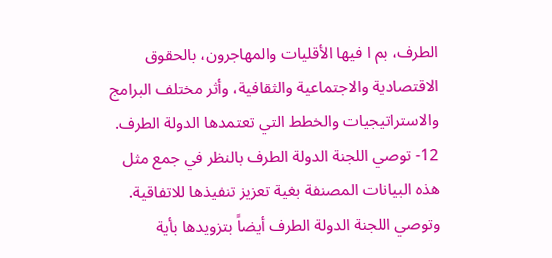الطرف، بم ا فيها الأقليات والمهاجرون، بالحقوق الاقتصادية والاجتماعية والثقافية، وأثر مختلف البرامج والاستراتيجيات والخطط التي تعتمدها الدولة الطرف.
12- توصي اللجنة الدولة الطرف بالنظر في جمع مثل هذه البيانات المصنفة بغية تعزيز تنفيذها للاتفاقية. وتوصي اللجنة الدولة الطرف أيضاً بتزويدها بأية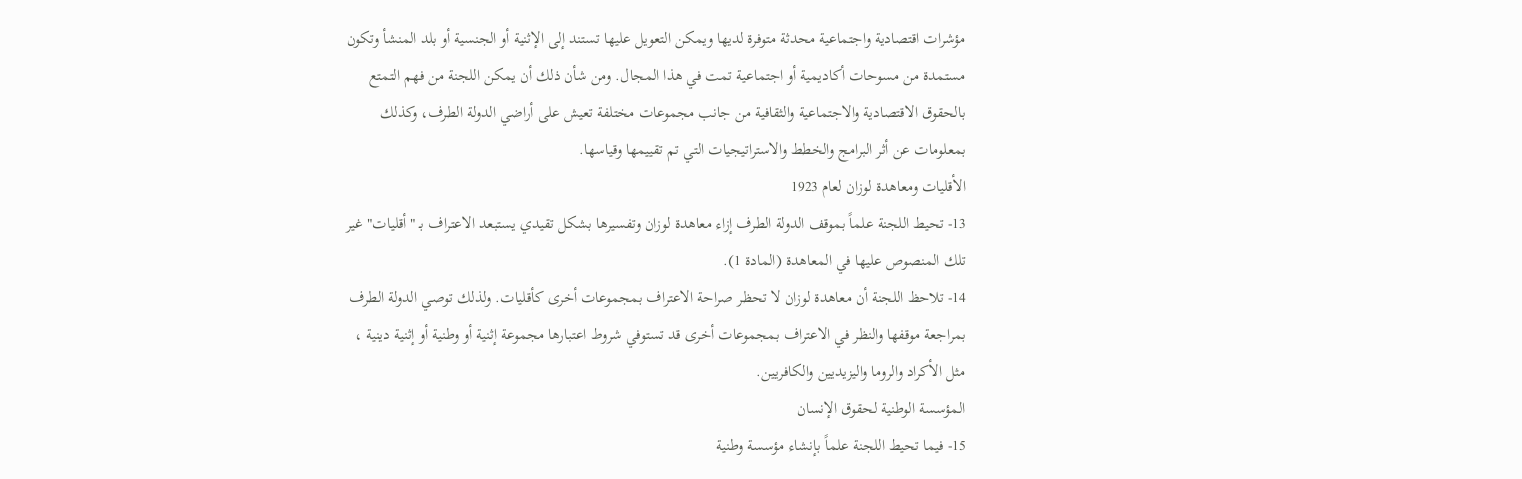مؤشرات اقتصادية واجتماعية محدثة متوفرة لديها ويمكن التعويل عليها تستند إلى الإثنية أو الجنسية أو بلد المنشأ وتكون مستمدة من مسوحات أكاديمية أو اجتماعية تمت في هذا المجال. ومن شأن ذلك أن يمكن اللجنة من فهم التمتع بالحقوق الاقتصادية والاجتماعية والثقافية من جانب مجموعات مختلفة تعيش على أراضي الدولة الطرف، وكذلك بمعلومات عن أثر البرامج والخطط والاستراتيجيات التي تم تقييمها وقياسها.
الأقليات ومعاهدة لوزان لعام 1923
13- تحيط اللجنة علماً بموقف الدولة الطرف إزاء معاهدة لوزان وتفسيرها بشكل تقيدي يستبعد الاعتراف بـ "أقليات" غير تلك المنصوص عليها في المعاهدة (المادة 1).
14- تلاحظ اللجنة أن معاهدة لوزان لا تحظر صراحة الاعتراف بمجموعات أخرى كأقليات. ولذلك توصي الدولة الطرف بمراجعة موقفها والنظر في الاعتراف بمجموعات أخرى قد تستوفي شروط اعتبارها مجموعة إثنية أو وطنية أو إثنية دينية ، مثل الأكراد والروما واليزيديين والكافريين.
المؤسسة الوطنية لحقوق الإنسان
15- فيما تحيط اللجنة علماً بإنشاء مؤسسة وطنية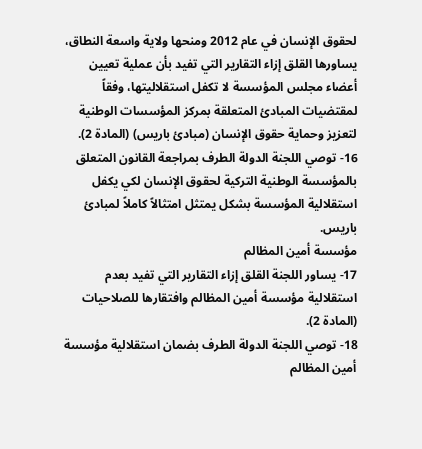لحقوق الإنسان في عام 2012 ومنحها ولاية واسعة النطاق، يساورها القلق إزاء التقارير التي تفيد بأن عملية تعيين أعضاء مجلس المؤسسة لا تكفل استقلاليتها، وفقاً لمقتضيات المبادئ المتعلقة بمركز المؤسسات الوطنية لتعزيز وحماية حقوق الإنسان (مبادئ باريس) (المادة 2).
16- توصي اللجنة الدولة الطرف بمراجعة القانون المتعلق بالمؤسسة الوطنية التركية لحقوق الإنسان لكي يكفل استقلالية المؤسسة بشكل يمتثل امتثالاً كاملاً لمبادئ باريس.
مؤسسة أمين المظالم
17- يساور اللجنة القلق إزاء التقارير التي تفيد بعدم استقلالية مؤسسة أمين المظالم وافتقارها للصلاحيات (المادة 2).
18- توصي اللجنة الدولة الطرف بضمان استقلالية مؤسسة أمين المظالم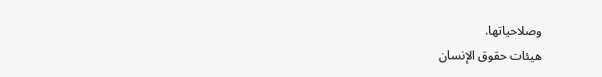وصلاحياتها.
هيئات حقوق الإنسان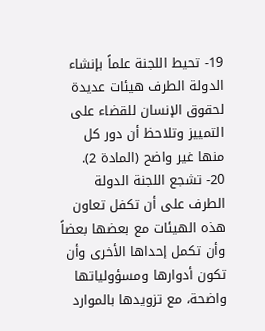19- تحيط اللجنة علماً بإنشاء الدولة الطرف هيئات عديدة لحقوق الإنسان للقضاء على التمييز وتلاحظ أن دور كل منها غير واضح (المادة 2).
20- تشجع اللجنة الدولة الطرف على أن تكفل تعاون هذه الهيئات مع بعضها بعضاً وأن تكمل إحداها الأخرى وأن تكون أدوارها ومسؤولياتها واضحة، مع تزويدها بالموارد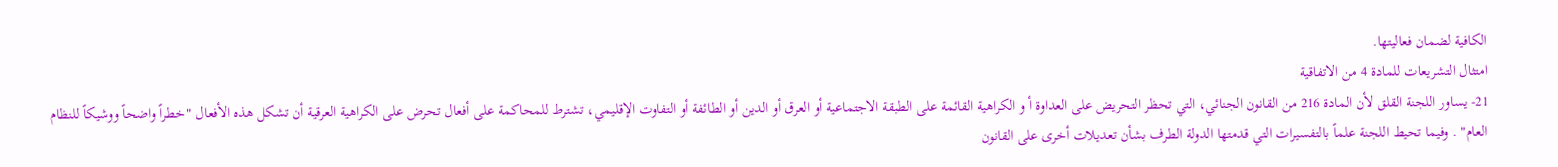الكافية لضمان فعاليتها.
امتثال التشريعات للمادة 4 من الاتفاقية
21- يساور اللجنة القلق لأن المادة 216 من القانون الجنائي، التي تحظر التحريض على العداوة أ و الكراهية القائمة على الطبقة الاجتماعية أو العرق أو الدين أو الطائفة أو التفاوت الإقليمي، تشترط للمحاكمة على أفعال تحرض على الكراهية العرقية أن تشكل هذه الأفعال "خطراً واضحاً ووشيكاً للنظام العام" . وفيما تحيط اللجنة علماً بالتفسيرات التي قدمتها الدولة الطرف بشأن تعديلات أخرى على القانون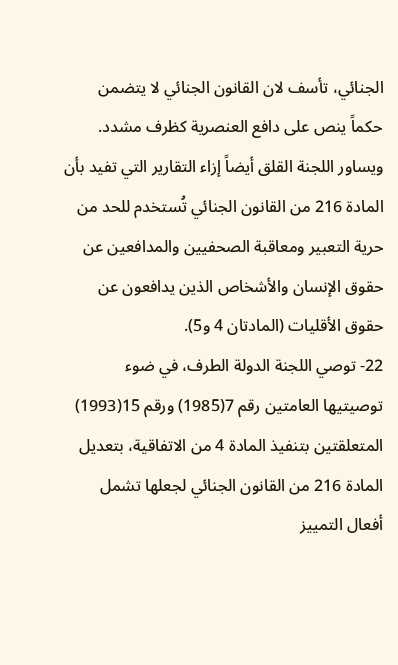الجنائي، تأسف لان القانون الجنائي لا يتضمن حكماً ينص على دافع العنصرية كظرف مشدد. ويساور اللجنة القلق أيضاً إزاء التقارير التي تفيد بأن المادة 216 من القانون الجنائي تُستخدم للحد من حرية التعبير ومعاقبة الصحفيين والمدافعين عن حقوق الإنسان والأشخاص الذين يدافعون عن حقوق الأقليات (المادتان 4 و5).
22- توصي اللجنة الدولة الطرف، في ضوء توصيتيها العامتين رقم 7(1985) ورقم 15(1993) المتعلقتين بتنفيذ المادة 4 من الاتفاقية، بتعديل المادة 216 من القانون الجنائي لجعلها تشمل أفعال التمييز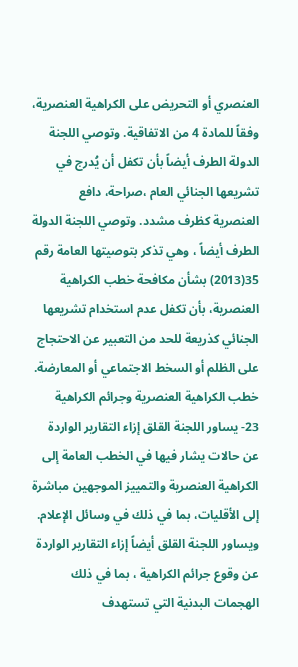العنصري أو التحريض على الكراهية العنصرية، وفقاً للمادة 4 من الاتفاقية. وتوصي اللجنة الدولة الطرف أيضاً بأن تكفل أن يُدرج في تشريعها الجنائي العام ،صراحة، دافع العنصرية كظرف مشدد. وتوصي اللجنة الدولة الطرف أيضاً ، وهي تذكر بتوصيتها العامة رقم 35(2013) بشأن مكافحة خطب الكراهية العنصرية، بأن تكفل عدم استخدام تشريعها الجنائي كذريعة للحد من التعبير عن الاحتجاج على الظلم أو السخط الاجتماعي أو المعارضة.
خطب الكراهية العنصرية وجرائم الكراهية
23- يساور اللجنة القلق إزاء التقارير الواردة عن حالات يشار فيها في الخطب العامة إلى الكراهية العنصرية والتمييز الموجهين مباشرة إلى الأقليات، بما في ذلك في وسائل الإعلام. ويساور اللجنة القلق أيضاً إزاء التقارير الواردة عن وقوع جرائم الكراهية ، بما في ذلك الهجمات البدنية التي تستهدف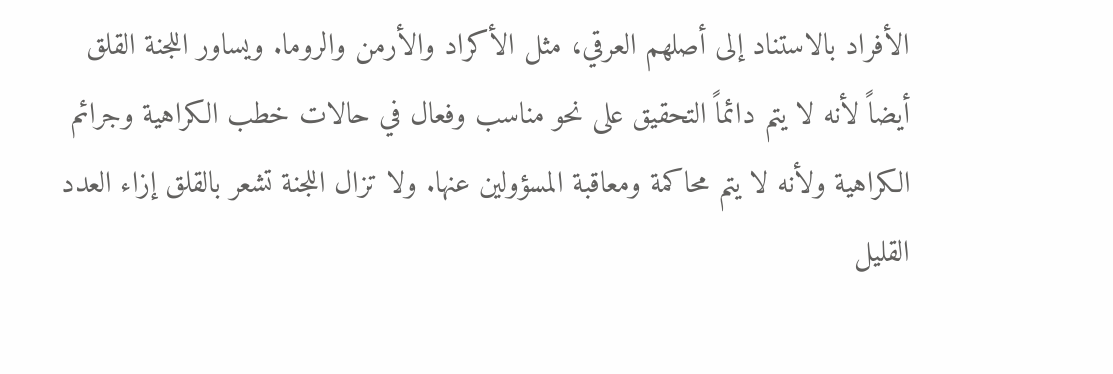الأفراد بالاستناد إلى أصلهم العرقي، مثل الأكراد والأرمن والروما. ويساور اللجنة القلق أيضاً لأنه لا يتم دائماً التحقيق على نحو مناسب وفعال في حالات خطب الكراهية وجرائم الكراهية ولأنه لا يتم محاكمة ومعاقبة المسؤولين عنها. ولا تزال اللجنة تشعر بالقلق إزاء العدد القليل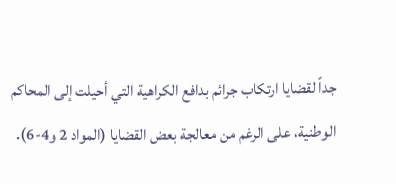جداً لقضايا ارتكاب جرائم بدافع الكراهية التي أحيلت إلى المحاكم الوطنية، على الرغم من معالجة بعض القضايا (المواد 2 و4-6).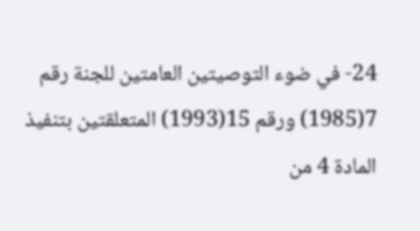24- في ضوء التوصيتين العامتين للجنة رقم 7(1985) ورقم 15(1993) المتعلقتين بتنفيذ المادة 4 من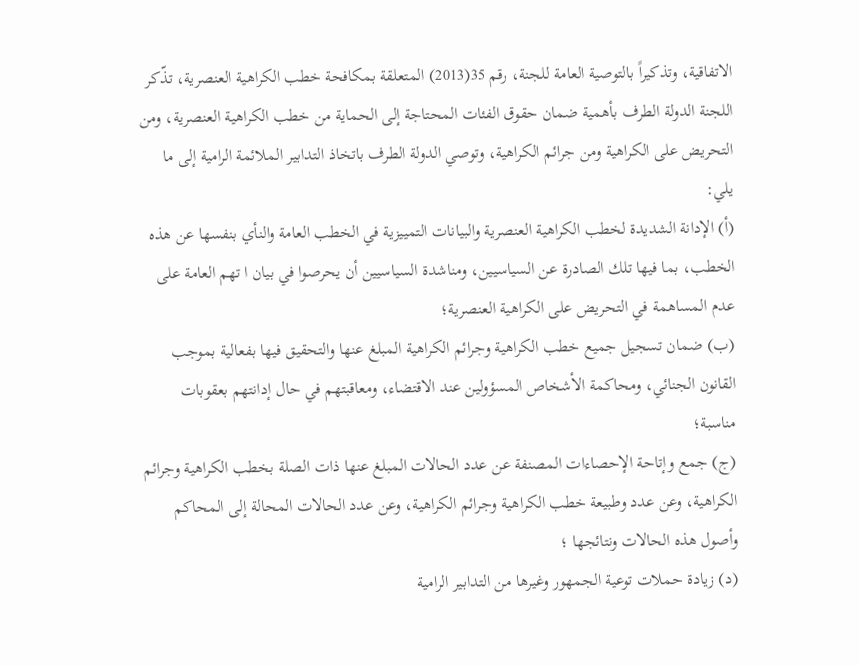الاتفاقية، وتذكيراً بالتوصية العامة للجنة، رقم 35(2013) المتعلقة بمكافحة خطب الكراهية العنصرية، تذّكر اللجنة الدولة الطرف بأهمية ضمان حقوق الفئات المحتاجة إلى الحماية من خطب الكراهية العنصرية، ومن التحريض على الكراهية ومن جرائم الكراهية، وتوصي الدولة الطرف باتخاذ التدابير الملائمة الرامية إلى ما يلي:
(أ) الإدانة الشديدة لخطب الكراهية العنصرية والبيانات التمييزية في الخطب العامة والنأي بنفسها عن هذه الخطب، بما فيها تلك الصادرة عن السياسيين، ومناشدة السياسيين أن يحرصوا في بيان ا تهم العامة على عدم المساهمة في التحريض على الكراهية العنصرية؛
(ب) ضمان تسجيل جميع خطب الكراهية وجرائم الكراهية المبلغ عنها والتحقيق فيها بفعالية بموجب القانون الجنائي، ومحاكمة الأشخاص المسؤولين عند الاقتضاء، ومعاقبتهم في حال إدانتهم بعقوبات مناسبة؛
(ج) جمع وإتاحة الإحصاءات المصنفة عن عدد الحالات المبلغ عنها ذات الصلة بخطب الكراهية وجرائم الكراهية، وعن عدد وطبيعة خطب الكراهية وجرائم الكراهية، وعن عدد الحالات المحالة إلى المحاكم وأصول هذه الحالات ونتائجها ؛
(د) زيادة حملات توعية الجمهور وغيرها من التدابير الرامية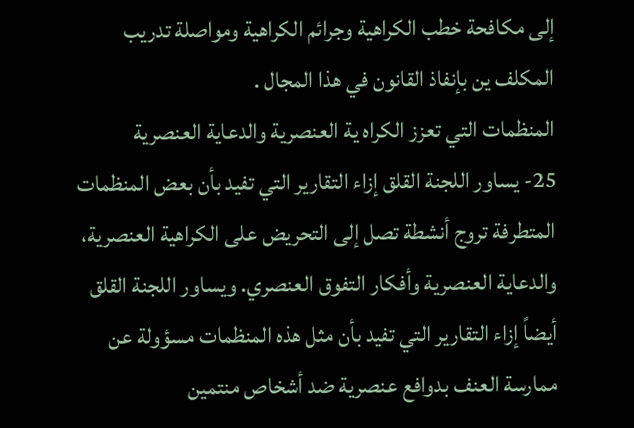إلى مكافحة خطب الكراهية وجرائم الكراهية ومواصلة تدريب المكلف ين بإنفاذ القانون في هذا المجال .
المنظمات التي تعزز الكراه ية العنصرية والدعاية العنصرية
25- يساور اللجنة القلق إزاء التقارير التي تفيد بأن بعض المنظمات المتطرفة تروج أنشطة تصل إلى التحريض على الكراهية العنصرية، والدعاية العنصرية وأفكار التفوق العنصري. ويساور اللجنة القلق أيضاً إزاء التقارير التي تفيد بأن مثل هذه المنظمات مسؤولة عن ممارسة العنف بدوافع عنصرية ضد أشخاص منتمين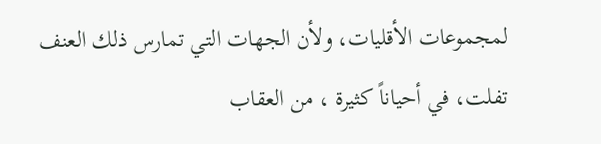لمجموعات الأقليات، ولأن الجهات التي تمارس ذلك العنف تفلت، في أحياناً كثيرة ، من العقاب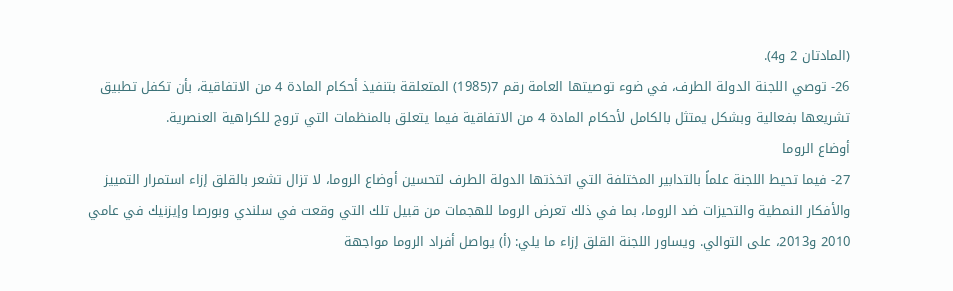(المادتان 2 و4).
26- توصي اللجنة الدولة الطرف، في ضوء توصيتها العامة رقم 7(1985) المتعلقة بتنفيذ أحكام المادة 4 من الاتفاقية، بأن تكفل تطبيق تشريعها بفعالية وبشكل يمتثل بالكامل لأحكام المادة 4 من الاتفاقية فيما يتعلق بالمنظمات التي تروج للكراهية العنصرية.
أوضاع الروما
27- فيما تحيط اللجنة علماً بالتدابير المختلفة التي اتخذتها الدولة الطرف لتحسين أوضاع الروما، لا تزال تشعر بالقلق إزاء استمرار التمييز والأفكار النمطية والتحيزات ضد الروما، بما في ذلك تعرض الروما للهجمات من قبيل تلك التي وقعت في سلندي وبورصا وإيزنيك في عامي 2010 و2013، على التوالي. ويساور اللجنة القلق إزاء ما يلي: (أ) يواصل أفراد الروما مواجهة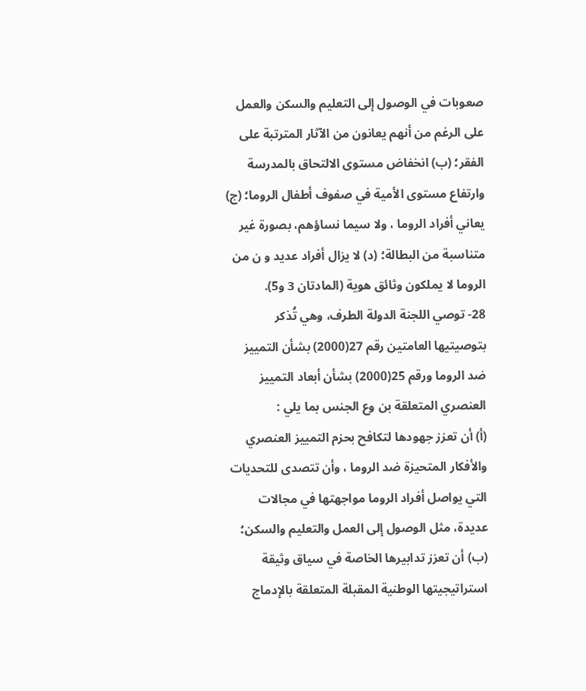صعوبات في الوصول إلى التعليم والسكن والعمل على الرغم من أنهم يعانون من الآثار المترتبة على الفقر؛ (ب) انخفاض مستوى الالتحاق بالمدرسة وارتفاع مستوى الأمية في صفوف أطفال الروما؛ (ج) يعاني أفراد الروما ، ولا سيما نساؤهم، بصورة غير متناسبة من البطالة؛ (د) لا يزال أفراد عديد و ن من الروما لا يملكون وثائق هوية (المادتان 3 و5).
28- توصي اللجنة الدولة الطرف، وهي تُذكر بتوصيتيها العامتين رقم 27(2000) بشأن التمييز ضد الروما ورقم 25(2000) بشأن أبعاد التمييز العنصري المتعلقة بن وع الجنس بما يلي :
(أ) أن تعزز جهودها لتكافح بحزم التمييز العنصري والأفكار المتحيزة ضد الروما ، وأن تتصدى للتحديات التي يواصل أفراد الروما مواجهتها في مجالات عديدة، مثل الوصول إلى العمل والتعليم والسكن؛
(ب) أن تعزز تدابيرها الخاصة في سياق وثيقة استراتيجيتها الوطنية المقبلة المتعلقة بالإدماج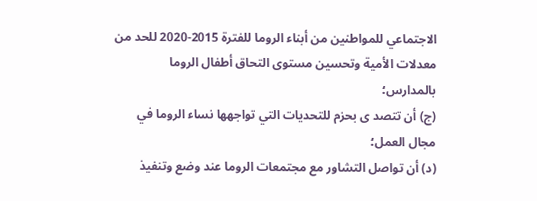الاجتماعي للمواطنين من أبناء الروما للفترة 2015-2020 للحد من معدلات الأمية وتحسين مستوى التحاق أطفال الروما بالمدارس؛
(ج) أن تتصد ى بحزم للتحديات التي تواجهها نساء الروما في مجال العمل؛
(د) أن تواصل التشاور مع مجتمعات الروما عند وضع وتنفيذ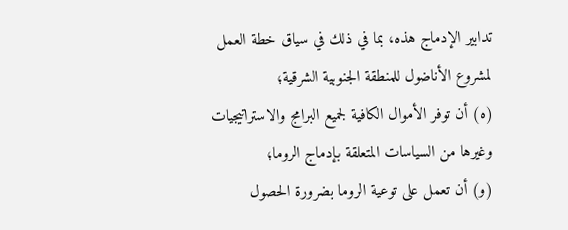تدابير الإدماج هذه، بما في ذلك في سياق خطة العمل لمشروع الأناضول للمنطقة الجنوبية الشرقية؛
(ه) أن توفر الأموال الكافية لجميع البرامج والاستراتيجيات وغيرها من السياسات المتعلقة بإدماج الروما؛
(و) أن تعمل على توعية الروما بضرورة الحصول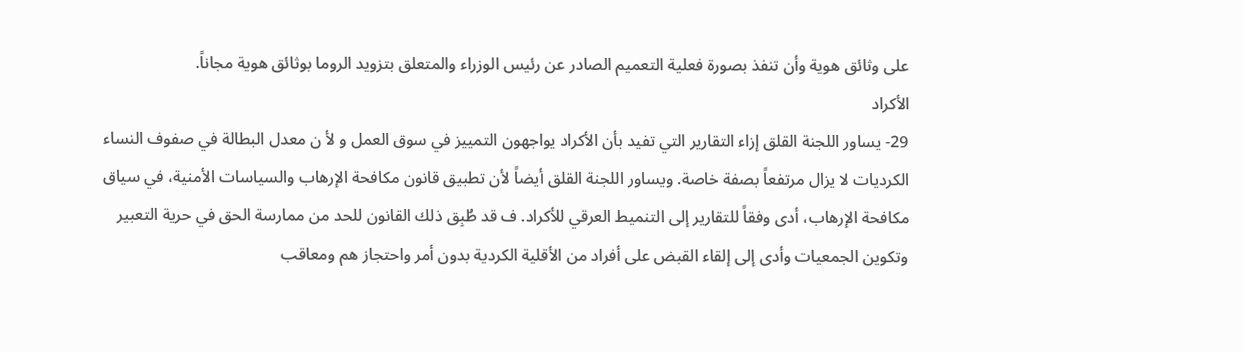على وثائق هوية وأن تنفذ بصورة فعلية التعميم الصادر عن رئيس الوزراء والمتعلق بتزويد الروما بوثائق هوية مجاناً.
الأكراد
29- يساور اللجنة القلق إزاء التقارير التي تفيد بأن الأكراد يواجهون التمييز في سوق العمل و لأ ن معدل البطالة في صفوف النساء الكرديات لا يزال مرتفعاً بصفة خاصة. ويساور اللجنة القلق أيضاً لأن تطبيق قانون مكافحة الإرهاب والسياسات الأمنية، في سياق مكافحة الإرهاب، أدى وفقاً للتقارير إلى التنميط العرقي للأكراد. ف قد طُبِق ذلك القانون للحد من ممارسة الحق في حرية التعبير وتكوين الجمعيات وأدى إلى إلقاء القبض على أفراد من الأقلية الكردية بدون أمر واحتجاز هم ومعاقب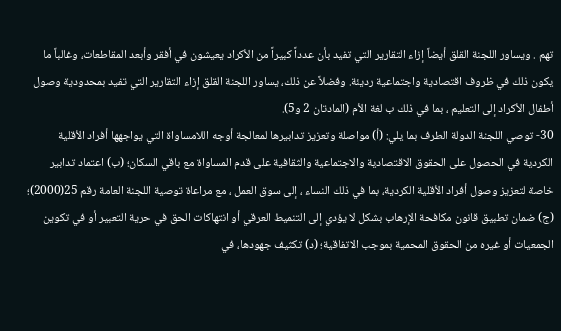تهم . ويساور اللجنة القلق أيضاً إزاء التقارير التي تفيد بأن عدداً كبيراً من الأكراد يعيشون في أفقر وأبعد المقاطعات، وغالباً ما يكون ذلك في ظروف اقتصادية واجتماعية رديئة. وفضلاً عن ذلك، يساور اللجنة القلق إزاء التقارير التي تفيد بمحدودية وصول أطفال الأكراد إلى التعليم ، بما في ذلك ب لغة الأم (المادتان 2 و5).
30- توصي اللجنة الدولة الطرف بما يلي: (أ) مواصلة وتعزيز تدابيرها لمعالجة أوجه اللامساواة التي يواجهها أفراد الأقلية الكردية في الحصول على الحقوق الاقتصادية والاجتماعية والثقافية على قدم المساواة مع باقي السكان؛ (ب) اعتماد تدابير خاصة لتعزيز وصول أفراد الأقلية الكردية، بما في ذلك النساء ، إلى سوق العمل ، مع مراعاة توصية اللجنة العامة رقم 25(2000)؛ (ج) ضمان تطبيق قانون مكافحة الإرهاب بشكل لا يؤدي إلى التنميط العرقي أو انتهاكات الحق في حرية التعبير أو في تكوين الجمعيات أو غيره من الحقوق المحمية بموجب الاتفاقية؛ (د) تكثيف جهودها، في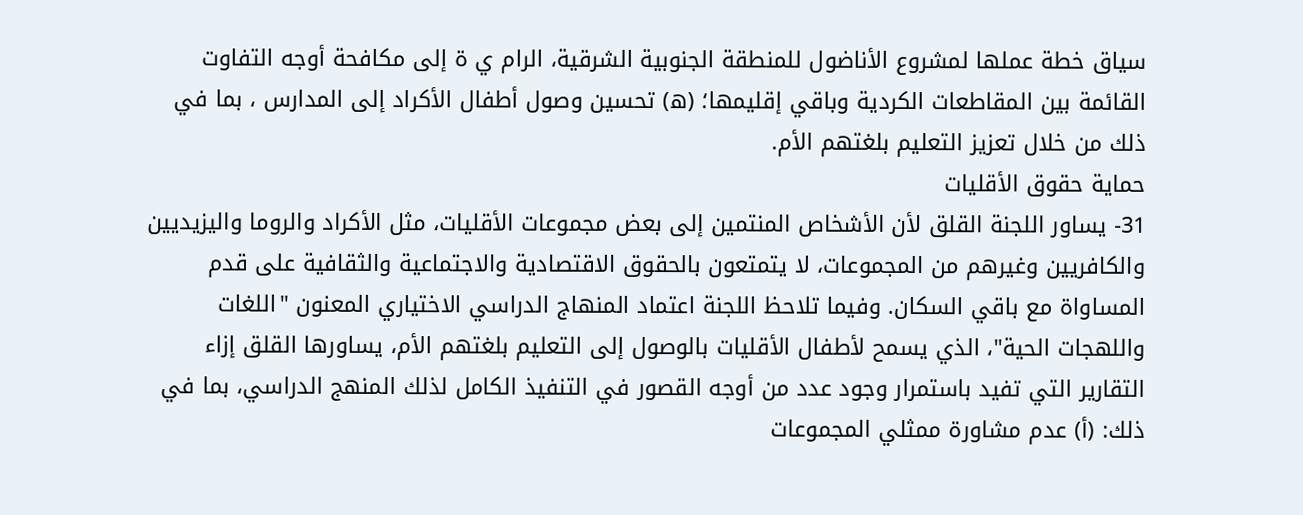سياق خطة عملها لمشروع الأناضول للمنطقة الجنوبية الشرقية، الرام ي ة إلى مكافحة أوجه التفاوت القائمة بين المقاطعات الكردية وباقي إقليمها؛ (ه) تحسين وصول أطفال الأكراد إلى المدارس ، بما في ذلك من خلال تعزيز التعليم بلغتهم الأم.
حماية حقوق الأقليات
31- يساور اللجنة القلق لأن الأشخاص المنتمين إلى بعض مجموعات الأقليات، مثل الأكراد والروما واليزيديين والكافريين وغيرهم من المجموعات، لا يتمتعون بالحقوق الاقتصادية والاجتماعية والثقافية على قدم المساواة مع باقي السكان. وفيما تلاحظ اللجنة اعتماد المنهاج الدراسي الاختياري المعنون "اللغات واللهجات الحية"، الذي يسمح لأطفال الأقليات بالوصول إلى التعليم بلغتهم الأم، يساورها القلق إزاء التقارير التي تفيد باستمرار وجود عدد من أوجه القصور في التنفيذ الكامل لذلك المنهج الدراسي، بما في ذلك: (أ) عدم مشاورة ممثلي المجموعات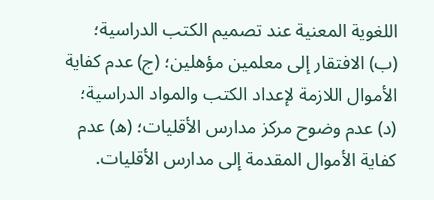اللغوية المعنية عند تصميم الكتب الدراسية؛ (ب) الافتقار إلى معلمين مؤهلين؛ (ج) عدم كفاية الأموال اللازمة لإعداد الكتب والمواد الدراسية؛ (د) عدم وضوح مركز مدارس الأقليات؛ (ه) عدم كفاية الأموال المقدمة إلى مدارس الأقليات.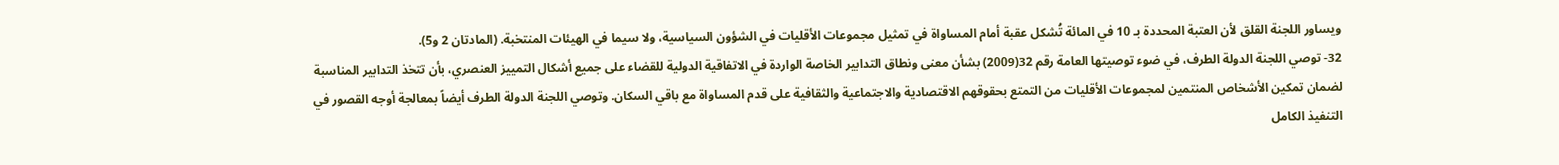ويساور اللجنة القلق لأن العتبة المحددة بـ 10 في المائة تُشكل عقبة أمام المساواة في تمثيل مجموعات الأقليات في الشؤون السياسية، ولا سيما في الهيئات المنتخبة. (المادتان 2 و5).
32- توصي اللجنة الدولة الطرف، في ضوء توصيتها العامة رقم 32(2009) بشأن معنى ونطاق التدابير الخاصة الواردة في الاتفاقية الدولية للقضاء على جميع أشكال التمييز العنصري، بأن تتخذ التدابير المناسبة لضمان تمكين الأشخاص المنتمين لمجموعات الأقليات من التمتع بحقوقهم الاقتصادية والاجتماعية والثقافية على قدم المساواة مع باقي السكان. وتوصي اللجنة الدولة الطرف أيضاً بمعالجة أوجه القصور في التنفيذ الكامل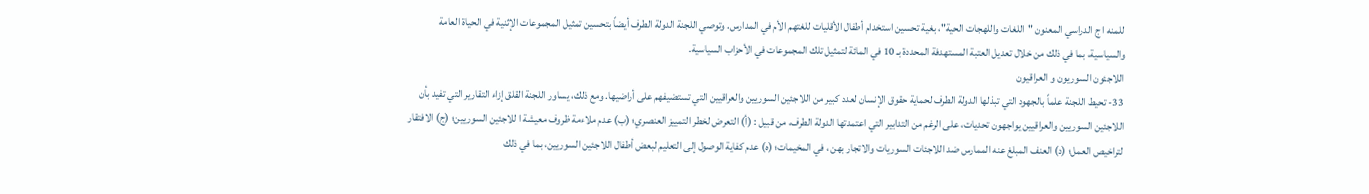للمنه ا ج الدراسي المعنون "اللغات واللهجات الحية"، بغية تحسين استخدام أطفال الأقليات للغتهم الأم في المدارس. وتوصي اللجنة الدولة الطرف أيضاً بتحسين تمثيل المجموعات الإثنية في الحياة العامة والسياسية، بما في ذلك من خلال تعديل العتبة المستهدفة المحددة بـ 10 في المائة لتمثيل تلك المجموعات في الأحزاب السياسية.
اللاجئون السوريون و العراقيون
33- تحيط اللجنة علماً بالجهود التي تبذلها الدولة الطرف لحماية حقوق الإنسان لعدد كبير من اللاجئين السوريين والعراقيين التي تستضيفهم على أراضيها. ومع ذلك، يساور اللجنة القلق إزاء التقارير التي تفيد بأن اللاجئين السوريين والعراقيين يواجهون تحديات، على الرغم من التدابير التي اعتمدتها الدولة الطرف، من قبيل : (أ) التعرض لخطر التمييز العنصري؛ (ب) عدم ملاءمة ظروف معيشة ا للاجئين السوريين؛ (ج) الافتقار لتراخيص العمل؛ (د) العنف المبلغ عنه الممارس ضد اللاجئات السوريات والاتجار بهن ، في المخيمات؛ (ه) عدم كفاية الوصول إلى التعليم لبعض أطفال اللاجئين السوريين، بما في ذلك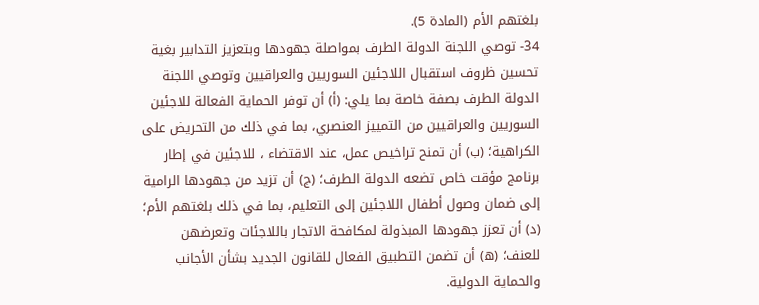بلغتهم الأم (المادة 5).
34- توصي اللجنة الدولة الطرف بمواصلة جهودها وبتعزيز التدابير بغية تحسين ظروف استقبال اللاجئين السوريين والعراقيين وتوصي اللجنة الدولة الطرف بصفة خاصة بما يلي: (أ) أن توفر الحماية الفعالة للاجئين السوريين والعراقيين من التمييز العنصري، بما في ذلك من التحريض على الكراهية؛ (ب) أن تمنح تراخيص عمل، عند الاقتضاء ، للاجئين في إطار برنامج مؤقت خاص تضعه الدولة الطرف؛ (ج) أن تزيد من جهودها الرامية إلى ضمان وصول أطفال اللاجئين إلى التعليم، بما في ذلك بلغتهم الأم؛ (د) أن تعزز جهودها المبذولة لمكافحة الاتجار باللاجئات وتعرضهن للعنف؛ (ه) أن تضمن التطبيق الفعال للقانون الجديد بشأن الأجانب والحماية الدولية.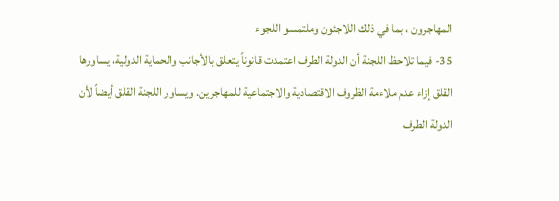المهاجرون ، بما في ذلك اللاجئون وملتمسو اللجوء
35- فيما تلاحظ اللجنة أن الدولة الطرف اعتمدت قانوناً يتعلق بالأجانب والحماية الدولية، يساورها القلق إزاء عدم ملاءمة الظروف الاقتصادية والاجتماعية للمهاجرين. ويساور اللجنة القلق أيضاً لأن الدولة الطرف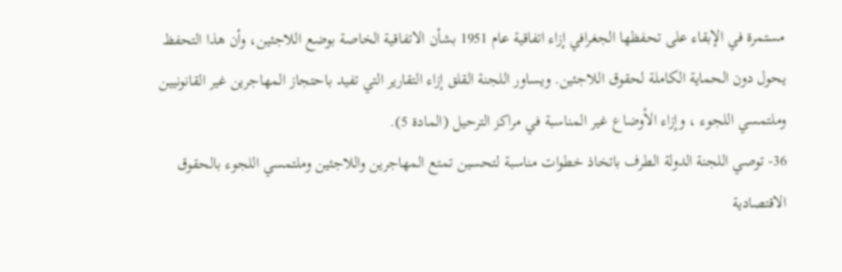مستمرة في الإبقاء على تحفظها الجغرافي إزاء اتفاقية عام 1951 بشأن الاتفاقية الخاصة بوضع اللاجئين، وأن هذا التحفظ يحول دون الحماية الكاملة لحقوق اللاجئين. ويساور اللجنة القلق إزاء التقارير التي تفيد باحتجاز المهاجرين غير القانونيين وملتمسي اللجوء ، وإزاء الأوضاع غير المناسبة في مراكز الترحيل (المادة 5).
36- توصي اللجنة الدولة الطرف باتخاذ خطوات مناسبة لتحسين تمتع المهاجرين واللاجئين وملتمسي اللجوء بالحقوق الاقتصادية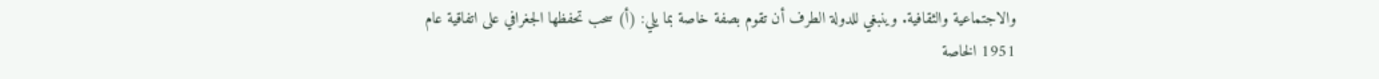والاجتماعية والثقافية. وينبغي للدولة الطرف أن تقوم بصفة خاصة بما يلي: (أ) سحب تحفظها الجغرافي على اتفاقية عام 1951 الخاصة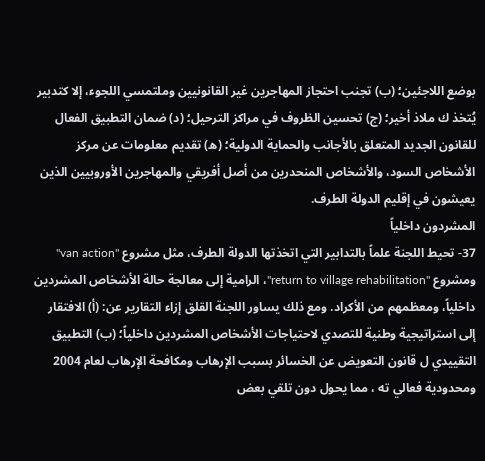بوضع اللاجئين؛ (ب) تجنب احتجاز المهاجرين غير القانونيين وملتمسي اللجوء، إلا كتدبير يُتخذ ك ملاذ أخير؛ (ج) تحسين الظروف في مراكز الترحيل؛ (د) ضمان التطبيق الفعال للقانون الجديد المتعلق بالأجانب والحماية الدولية؛ (ه) تقديم معلومات عن مركز الأشخاص السود، والأشخاص المنحدرين من أصل أفريقي والمهاجرين الأوروبيين الذين يعيشون في إقليم الدولة الطرف.
المشردون داخلياً
37- تحيط اللجنة علماً بالتدابير التي اتخذتها الدولة الطرف، مثل مشروع "van action" ومشروع "return to village rehabilitation"، الرامية إلى معالجة حالة الأشخاص المشردين داخلياً، ومعظمهم من الأكراد. ومع ذلك يساور اللجنة القلق إزاء التقارير عن: (أ) الافتقار إلى استراتيجية وطنية للتصدي لاحتياجات الأشخاص المشردين داخلياً؛ (ب) التطبيق التقييدي ل قانون التعويض عن الخسائر بسبب الإرهاب ومكافحة الإرهاب لعام 2004 ومحدودية فعالي ته ، مما يحول دون تلقي بعض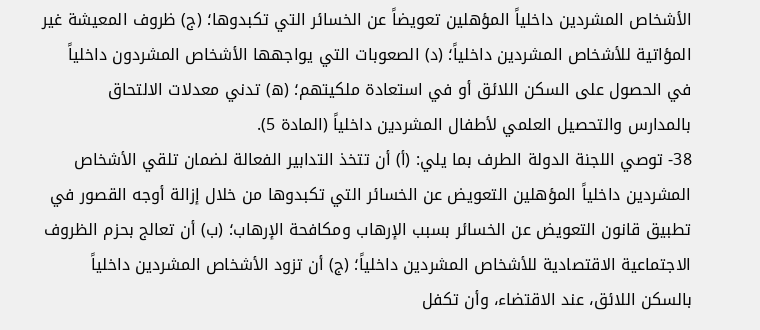الأشخاص المشردين داخلياً المؤهلين تعويضاً عن الخسائر التي تكبدوها؛ (ج) ظروف المعيشة غير المؤاتية للأشخاص المشردين داخلياً؛ (د) الصعوبات التي يواجهها الأشخاص المشردون داخلياً في الحصول على السكن اللائق أو في استعادة ملكيتهم؛ (ه) تدني معدلات الالتحاق بالمدارس والتحصيل العلمي لأطفال المشردين داخلياً (المادة 5).
38- توصي اللجنة الدولة الطرف بما يلي: (أ) أن تتخذ التدابير الفعالة لضمان تلقي الأشخاص المشردين داخلياً المؤهلين التعويض عن الخسائر التي تكبدوها من خلال إزالة أوجه القصور في تطبيق قانون التعويض عن الخسائر بسبب الإرهاب ومكافحة الإرهاب؛ (ب) أن تعالج بحزم الظروف الاجتماعية الاقتصادية للأشخاص المشردين داخلياً؛ (ج) أن تزود الأشخاص المشردين داخلياً بالسكن اللائق، عند الاقتضاء، وأن تكفل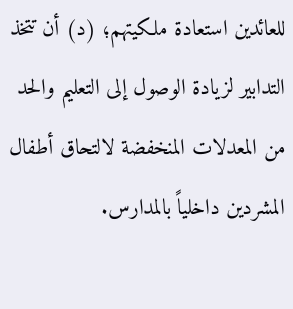للعائدين استعادة ملكيتهم؛ (د) أن تتخذ التدابير لزيادة الوصول إلى التعليم والحد من المعدلات المنخفضة لالتحاق أطفال المشردين داخلياً بالمدارس.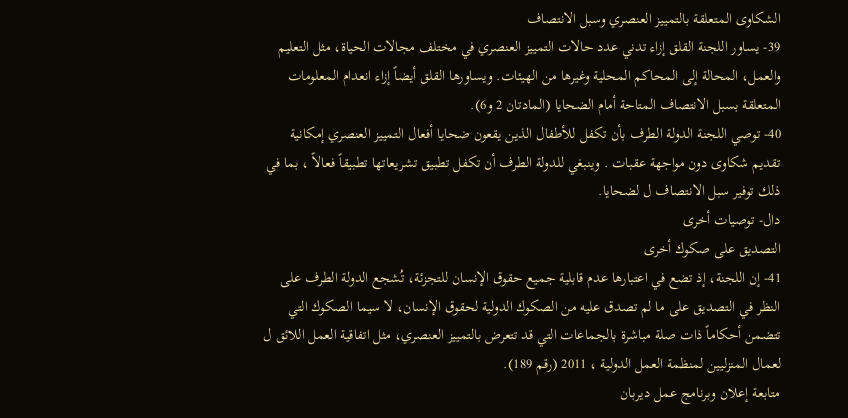الشكاوى المتعلقة بالتمييز العنصري وسبل الانتصاف
39- يساور اللجنة القلق إزاء تدني عدد حالات التمييز العنصري في مختلف مجالات الحياة، مثل التعليم والعمل، المحالة إلى المحاكم المحلية وغيرها من الهيئات. ويساورها القلق أيضاً إزاء انعدام المعلومات المتعلقة بسبل الانتصاف المتاحة أمام الضحايا (المادتان 2 و6).
40- توصي اللجنة الدولة الطرف بأن تكفل للأطفال الذين يقعون ضحايا أفعال التمييز العنصري إمكانية تقديم شكاوى دون مواجهة عقبات . وينبغي للدولة الطرف أن تكفل تطبيق تشريعاتها تطبيقاً فعالاً ، بما في ذلك توفير سبل الانتصاف ل لضحايا.
دال- توصيات أخرى
التصديق على صكوك أخرى
41- إن اللجنة، إذ تضع في اعتبارها عدم قابلية جميع حقوق الإنسان للتجزئة، تُشجع الدولة الطرف على النظر في التصديق على ما لم تصدق عليه من الصكوك الدولية لحقوق الإنسان، لا سيما الصكوك التي تتضمن أحكاماً ذات صلة مباشرة بالجماعات التي قد تتعرض بالتمييز العنصري، مثل اتفاقية العمل اللائق ل لعمال المنزليين لمنظمة العمل الدولية ، 2011 (رقم 189).
متابعة إعلان وبرنامج عمل ديربان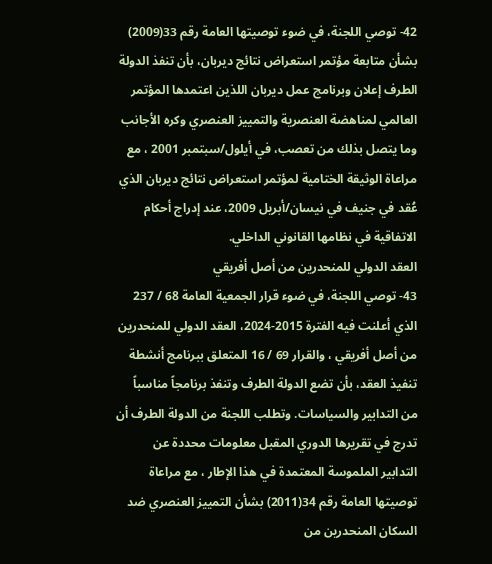42- توصي اللجنة، في ضوء توصيتها العامة رقم 33(2009) بشأن متابعة مؤتمر استعراض نتائج ديربان، بأن تنفذ الدولة الطرف إعلان وبرنامج عمل ديربان اللذين اعتمدها المؤتمر العالمي لمناهضة العنصرية والتمييز العنصري وكره الأجانب وما يتصل بذلك من تعصب، في أيلول/سبتمبر 2001 ، مع مراعاة الوثيقة الختامية لمؤتمر استعراض نتائج ديربان الذي عُقد في جنيف في نيسان/أبريل 2009، عند إدراج أحكام الاتفاقية في نظامها القانوني الداخلي.
العقد الدولي للمنحدرين من أصل أفريقي
43- توصي اللجنة، في ضوء قرار الجمعية العامة 68 / 237 الذي أعلنت فيه الفترة 2015-2024، العقد الدولي للمنحدرين من أصل أفريقي ، والقرار 69 / 16 المتعلق ببرنامج أنشطة تنفيذ العقد، بأن تضع الدولة الطرف وتنفذ برنامجاً مناسباً من التدابير والسياسات. وتطلب اللجنة من الدولة الطرف أن تدرج في تقريرها الدوري المقبل معلومات محددة عن التدابير الملموسة المعتمدة في هذا الإطار ، مع مراعاة توصيتها العامة رقم 34(2011) بشأن التمييز العنصري ضد السكان المنحدرين من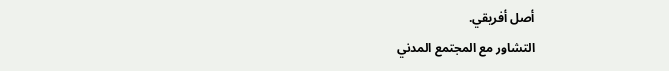أصل أفريقي.
التشاور مع المجتمع المدني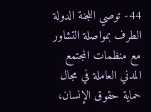44- توصي اللجنة الدولة الطرف بمواصلة التشاور مع منظمات المجتمع المدني العاملة في مجال حماية حقوق الإنسان،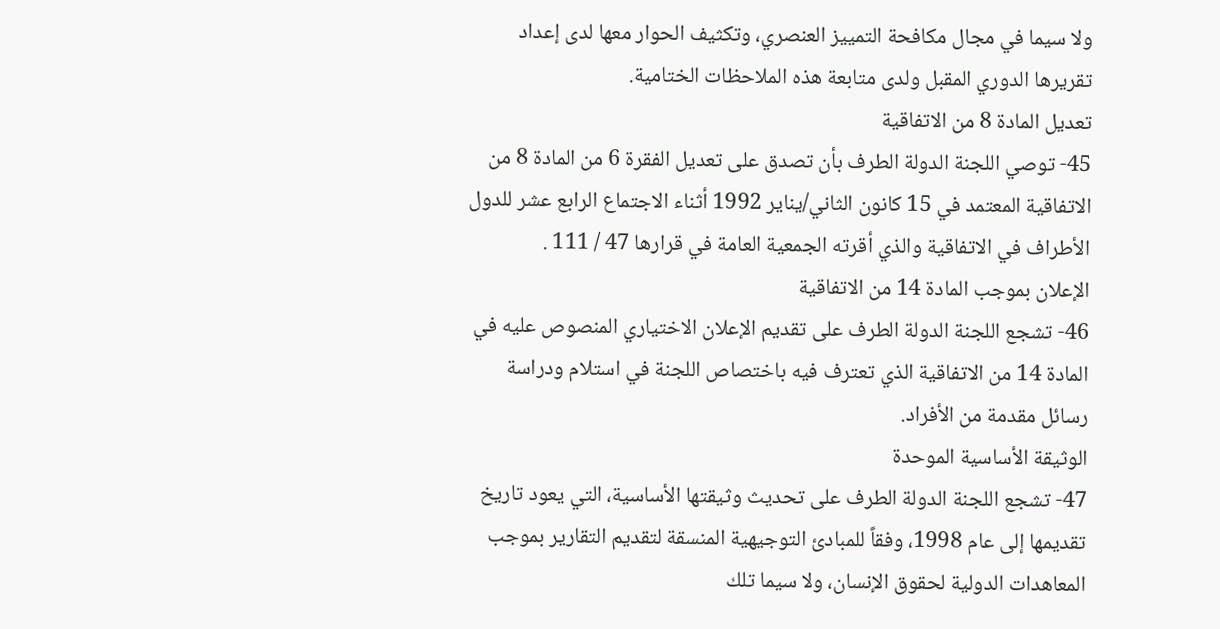ولا سيما في مجال مكافحة التمييز العنصري، وتكثيف الحوار معها لدى إعداد تقريرها الدوري المقبل ولدى متابعة هذه الملاحظات الختامية.
تعديل المادة 8 من الاتفاقية
45- توصي اللجنة الدولة الطرف بأن تصدق على تعديل الفقرة 6 من المادة 8 من الاتفاقية المعتمد في 15 كانون الثاني/يناير 1992 أثناء الاجتماع الرابع عشر للدول الأطراف في الاتفاقية والذي أقرته الجمعية العامة في قرارها 47 / 111 .
الإعلان بموجب المادة 14 من الاتفاقية
46- تشجع اللجنة الدولة الطرف على تقديم الإعلان الاختياري المنصوص عليه في المادة 14 من الاتفاقية الذي تعترف فيه باختصاص اللجنة في استلام ودراسة رسائل مقدمة من الأفراد.
الوثيقة الأساسية الموحدة
47- تشجع اللجنة الدولة الطرف على تحديث وثيقتها الأساسية، التي يعود تاريخ تقديمها إلى عام 1998، وفقاً للمبادئ التوجيهية المنسقة لتقديم التقارير بموجب المعاهدات الدولية لحقوق الإنسان، ولا سيما تلك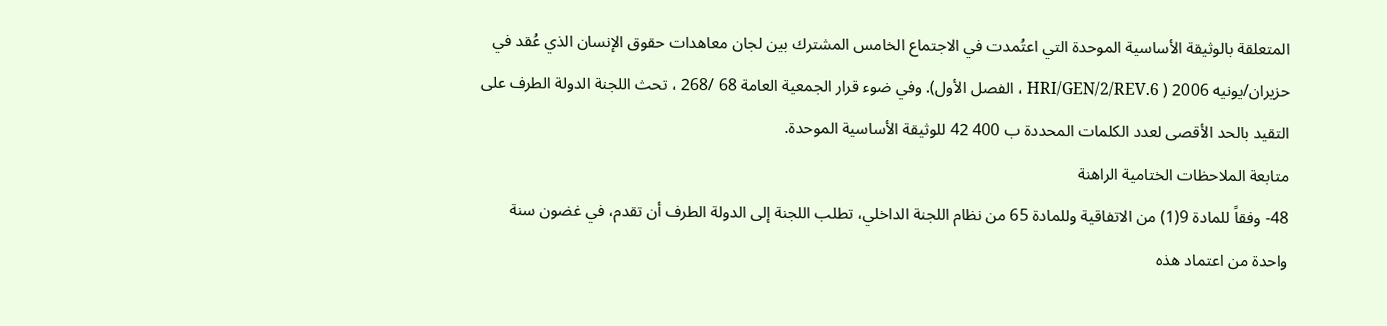المتعلقة بالوثيقة الأساسية الموحدة التي اعتُمدت في الاجتماع الخامس المشترك بين لجان معاهدات حقوق الإنسان الذي عُقد في حزيران/يونيه 2006 ( HRI/GEN/2/REV.6 ، الفصل الأول). وفي ضوء قرار الجمعية العامة 68 /268 ، تحث اللجنة الدولة الطرف على التقيد بالحد الأقصى لعدد الكلمات المحددة ب 400 42 للوثيقة الأساسية الموحدة.
متابعة الملاحظات الختامية الراهنة
48- وفقاً للمادة 9(1) من الاتفاقية وللمادة 65 من نظام اللجنة الداخلي، تطلب اللجنة إلى الدولة الطرف أن تقدم، في غضون سنة واحدة من اعتماد هذه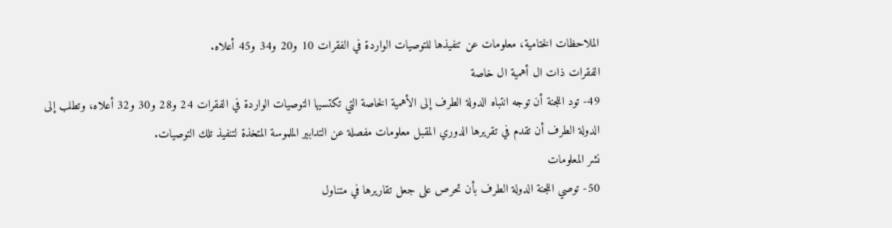الملاحظات الختامية، معلومات عن تنفيذها للتوصيات الواردة في الفقرات 10 و20 و34 و45 أعلاه.
الفقرات ذات ال أهمية ال خاصة
49- تود اللجنة أن توجه انتباه الدولة الطرف إلى الأهمية الخاصة التي تكتسيها التوصيات الواردة في الفقرات 24 و28 و30 و32 أعلاه، وتطلب إلى الدولة الطرف أن تقدم في تقريرها الدوري المقبل معلومات مفصلة عن التدابير الملموسة المتخذة لتنفيذ تلك التوصيات.
نشر المعلومات
50- توصي اللجنة الدولة الطرف بأن تحرص على جعل تقاريرها في متناول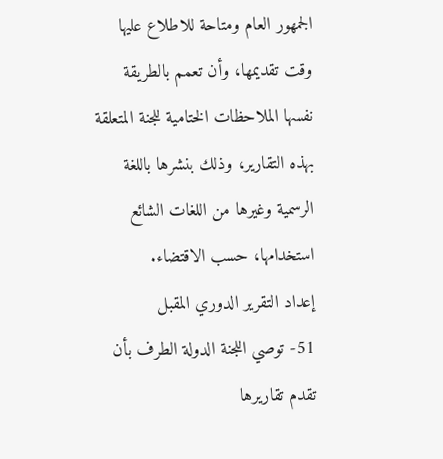الجمهور العام ومتاحة للاطلاع عليها وقت تقديمها، وأن تعمم بالطريقة نفسها الملاحظات الختامية للجنة المتعلقة بهذه التقارير، وذلك بنشرها باللغة الرسمية وغيرها من اللغات الشائع استخدامها، حسب الاقتضاء.
إعداد التقرير الدوري المقبل
51- توصي اللجنة الدولة الطرف بأن تقدم تقاريرها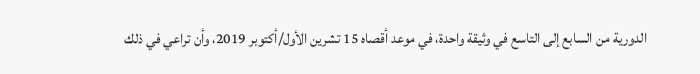الدورية من السابع إلى التاسع في وثيقة واحدة، في موعد أقصاه 15 تشرين الأول/أكتوبر 2019، وأن تراعي في ذلك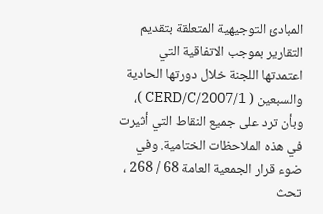المبادئ التوجيهية المتعلقة بتقديم التقارير بموجب الاتفاقية التي اعتمدتها اللجنة خلال دورتها الحادية والسبعين ( CERD/C/2007/1 )، وبأن ترد على جميع النقاط التي أثيرت في هذه الملاحظات الختامية. وفي ضوء قرار الجمعية العامة 68 / 268 ، تحث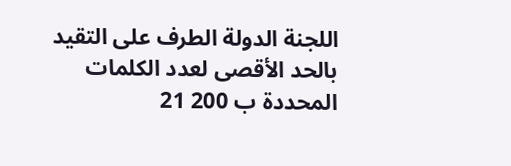اللجنة الدولة الطرف على التقيد بالحد الأقصى لعدد الكلمات المحددة ب 200 21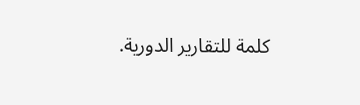كلمة للتقارير الدورية.